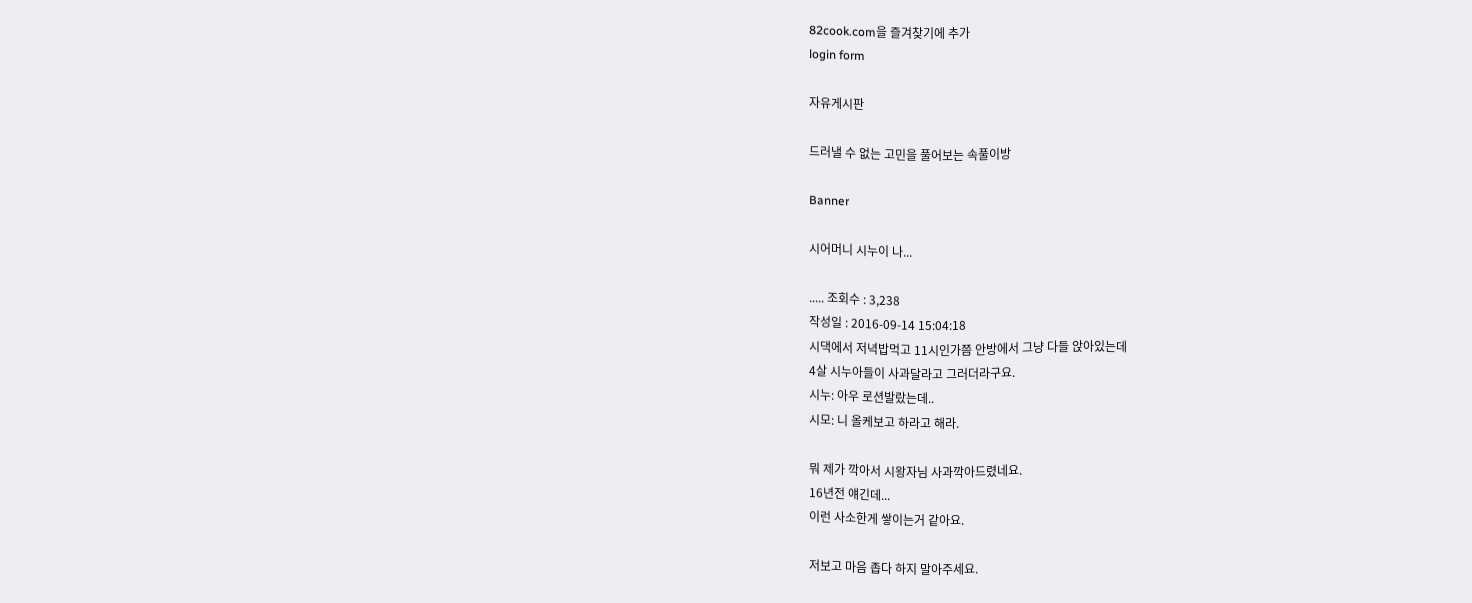82cook.com을 즐겨찾기에 추가
login form

자유게시판

드러낼 수 없는 고민을 풀어보는 속풀이방

Banner

시어머니 시누이 나...

..... 조회수 : 3,238
작성일 : 2016-09-14 15:04:18
시댁에서 저녁밥먹고 11시인가쯤 안방에서 그냥 다들 앉아있는데
4살 시누아들이 사과달라고 그러더라구요.
시누: 아우 로션발랐는데..
시모: 니 올케보고 하라고 해라.

뭐 제가 깍아서 시왕자님 사과깍아드렸네요.
16년전 얘긴데...
이런 사소한게 쌓이는거 같아요.

저보고 마음 좁다 하지 말아주세요.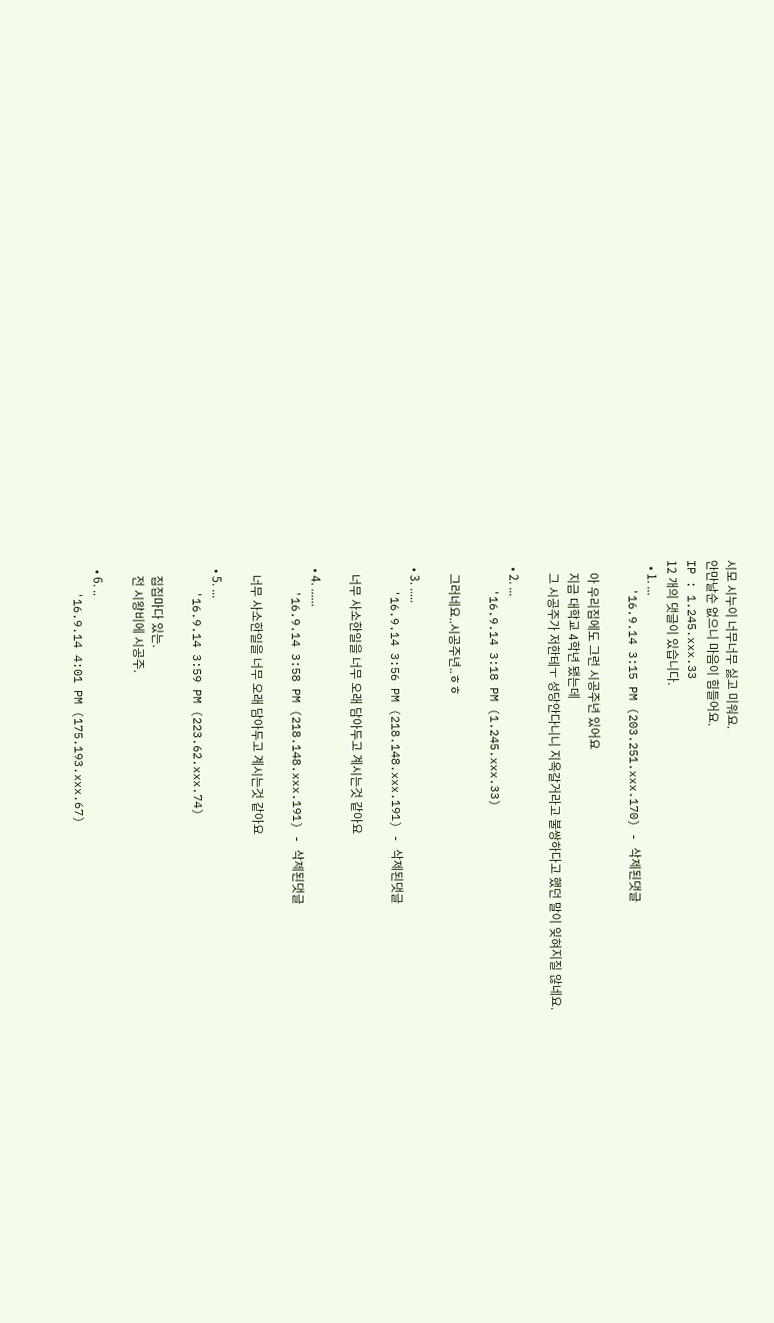시모 시누이 너무너무 싫고 미워요.
안만날순 없으니 마음이 힘들어요.
IP : 1.245.xxx.33
12 개의 댓글이 있습니다.
  • 1. ...
    '16.9.14 3:15 PM (203.251.xxx.170) - 삭제된댓글

    아 우리집에도 그런 시공주년 있어요
    지금 대학교 4학년 됐는데
    그 시공주가 저한테ㅜ 성당안다니니 지옥갈거라고 불쌍하다고 했던 말이 잊혀지질 않네요.

  • 2. ...
    '16.9.14 3:18 PM (1.245.xxx.33)

    그러네요..시공주년..ㅎㅎ

  • 3. .....
    '16.9.14 3:56 PM (218.148.xxx.191) - 삭제된댓글

    너무 사소한일을 너무 오래 담아두고 계시는것 같아요

  • 4. ......
    '16.9.14 3:58 PM (218.148.xxx.191) - 삭제된댓글

    너무 사소한일을 너무 오래 담아두고 계시는것 같아요

  • 5. ...
    '16.9.14 3:59 PM (223.62.xxx.74)

    집집마다 있는.
    전 시왕비에 시공주.

  • 6. ..
    '16.9.14 4:01 PM (175.193.xxx.67)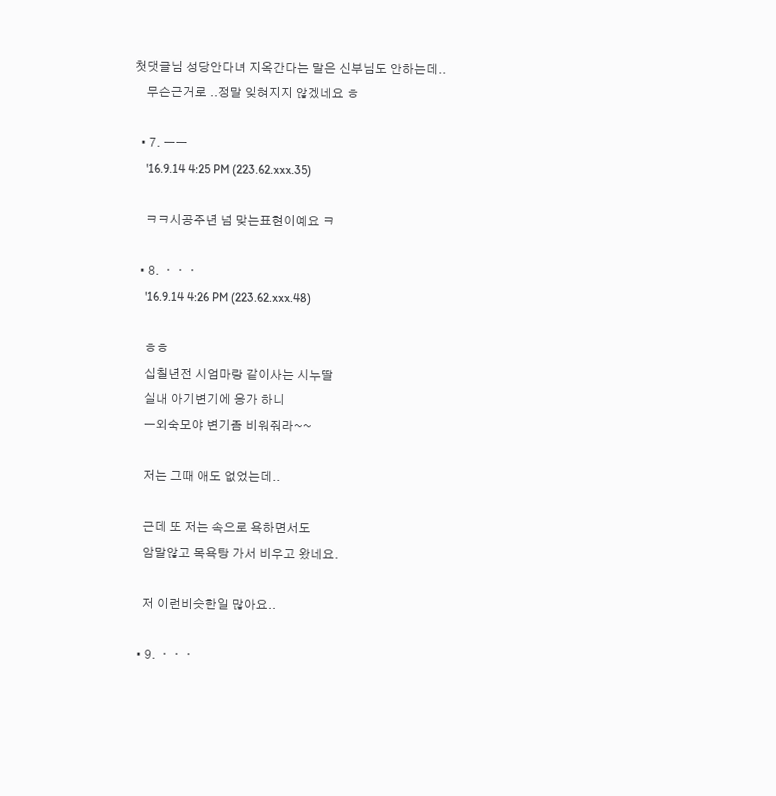첫댓글님 성당안다녀 지옥간다는 말은 신부님도 안하는데..
    무슨근거로 ..정말 잊혀지지 않겠네요 ㅎ

  • 7. ㅡㅡ
    '16.9.14 4:25 PM (223.62.xxx.35)

    ㅋㅋ시공주년 넘 맞는표현이예요 ㅋ

  • 8. ᆞᆞᆞ
    '16.9.14 4:26 PM (223.62.xxx.48)

    ㅎㅎ
    십칠년전 시엄마랑 같이사는 시누딸
    실내 아기변기에 응가 하니
    ㅡ외숙모야 변기좀 비워줘라~~

    저는 그때 애도 없었는데..

    근데 또 저는 속으로 욕하면서도
    암말않고 목욕탕 가서 비우고 왔네요.

    저 이런비슷한일 많아요..

  • 9. ᆞᆞᆞ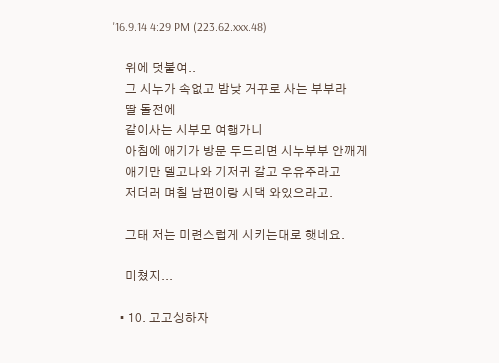'16.9.14 4:29 PM (223.62.xxx.48)

    위에 덧붙여..
    그 시누가 속없고 밤낮 거꾸로 사는 부부라
    딸 돌전에
    같이사는 시부모 여행가니
    아침에 애기가 방문 두드리면 시누부부 안깨게
    애기만 델고나와 기저귀 갈고 우유주라고
    저더러 며칠 남편이랑 시댁 와있으라고.

    그태 저는 미련스럽게 시키는대로 햇네요.

    미쳤지...

  • 10. 고고싱하자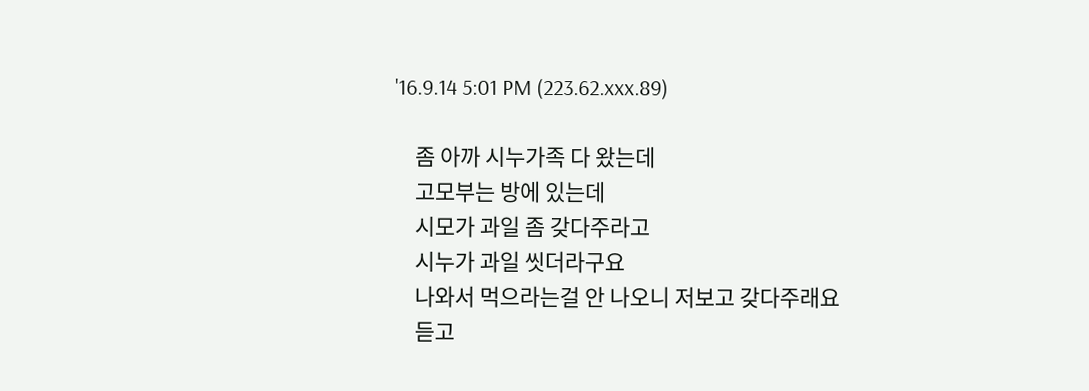'16.9.14 5:01 PM (223.62.xxx.89)

    좀 아까 시누가족 다 왔는데
    고모부는 방에 있는데
    시모가 과일 좀 갖다주라고
    시누가 과일 씻더라구요
    나와서 먹으라는걸 안 나오니 저보고 갖다주래요
    듣고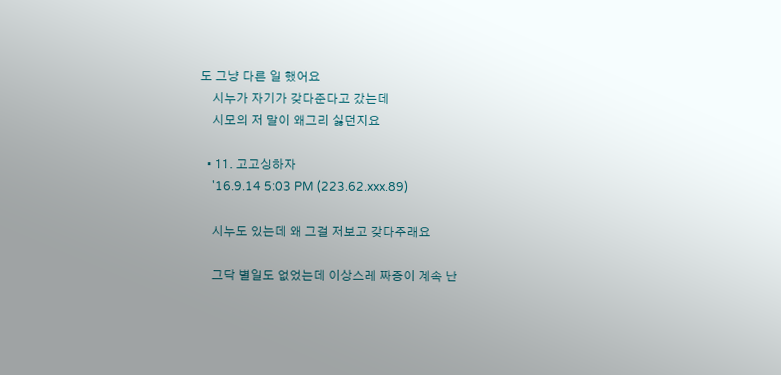도 그냥 다른 일 했어요
    시누가 자기가 갖다준다고 갔는데
    시모의 저 말이 왜그리 싫던지요

  • 11. 고고싱하자
    '16.9.14 5:03 PM (223.62.xxx.89)

    시누도 있는데 왜 그걸 저보고 갖다주래요

    그닥 별일도 없었는데 이상스레 짜증이 계속 난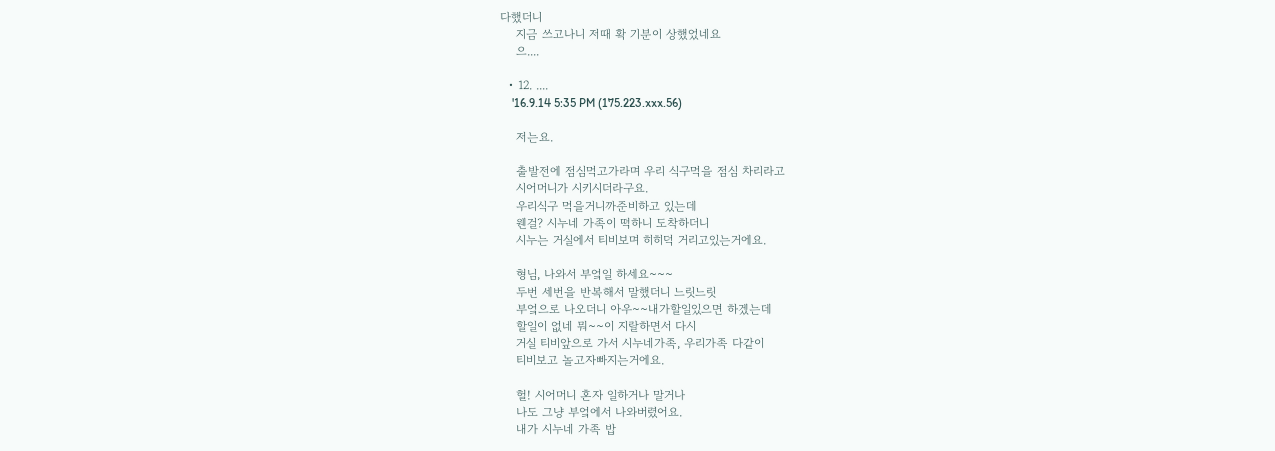다했더니
    지금 쓰고나니 저때 확 기분이 상했었네요
    으....

  • 12. ....
    '16.9.14 5:35 PM (175.223.xxx.56)

    저는요.

    출발전에 점심먹고가라며 우리 식구먹을 점심 차리라고
    시어머니가 시키시더라구요.
    우리식구 먹을거니까준비하고 있는데
    웬걸? 시누네 가족이 떡하니 도착하더니
    시누는 거실에서 티비보며 히히덕 거리고있는거에요.

    형님, 나와서 부엌일 하세요~~~
    두번 세번을 반복해서 말했더니 느릿느릿
    부엌으로 나오더니 아우~~내가할일있으면 하겠는데
    할일이 없네 뭐~~이 지랄하면서 다시
    거실 티비앞으로 가서 시누네가족, 우리가족 다같이
    티비보고 놀고자빠지는거에요.

    헐! 시어머니 혼자 일하거나 말거나
    나도 그냥 부엌에서 나와버렸어요.
    내가 시누네 가족 밥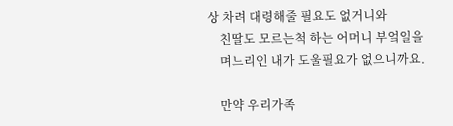상 차려 대령해줄 필요도 없거니와
    친딸도 모르는척 하는 어머니 부엌일을
    며느리인 내가 도울필요가 없으니까요.

    만약 우리가족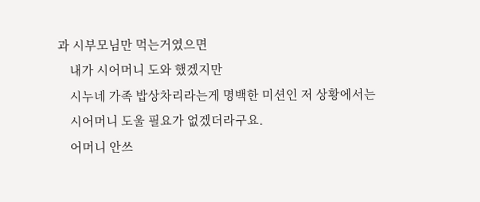과 시부모님만 먹는거였으면
    내가 시어머니 도와 했겠지만
    시누네 가족 밥상차리라는게 명백한 미션인 저 상황에서는
    시어머니 도울 필요가 없겠더라구요.
    어머니 안쓰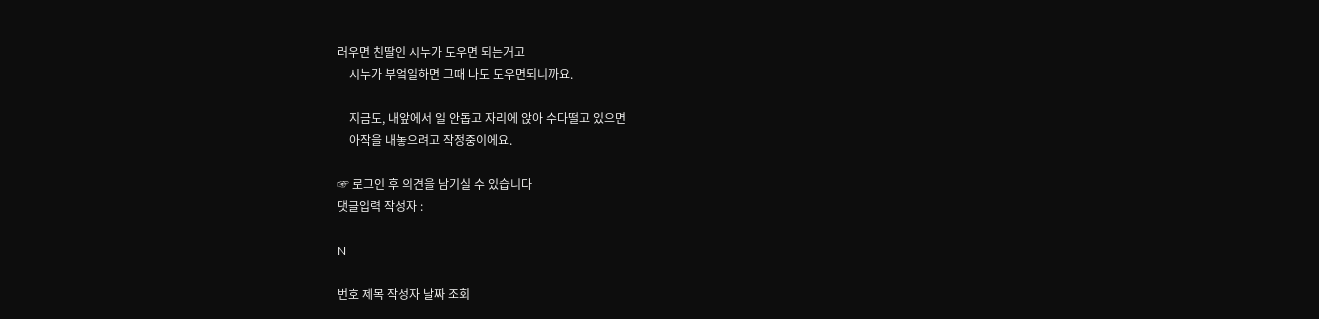러우면 친딸인 시누가 도우면 되는거고
    시누가 부엌일하면 그때 나도 도우면되니까요.

    지금도, 내앞에서 일 안돕고 자리에 앉아 수다떨고 있으면
    아작을 내놓으려고 작정중이에요.

☞ 로그인 후 의견을 남기실 수 있습니다
댓글입력 작성자 :

N

번호 제목 작성자 날짜 조회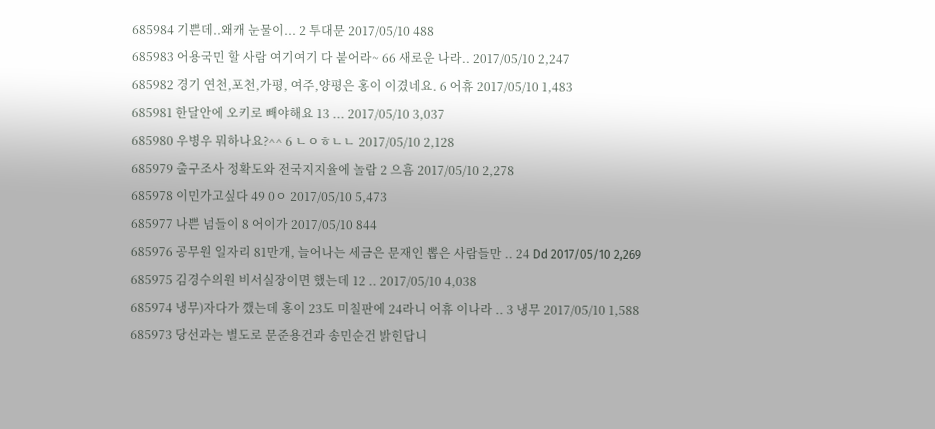685984 기쁜데..왜캐 눈물이... 2 투대문 2017/05/10 488
685983 어용국민 할 사람 여기여기 다 붙어라~ 66 새로운 나라.. 2017/05/10 2,247
685982 경기 연천,포천,가평, 여주,양평은 홍이 이겼네요. 6 어휴 2017/05/10 1,483
685981 한달안에 오키로 빼야해요 13 ... 2017/05/10 3,037
685980 우병우 뭐하나요?^^ 6 ㄴㅇㅎㄴㄴ 2017/05/10 2,128
685979 출구조사 정확도와 전국지지율에 놀람 2 으흠 2017/05/10 2,278
685978 이민가고싶다 49 0ㅇ 2017/05/10 5,473
685977 나쁜 넘들이 8 어이가 2017/05/10 844
685976 공무원 일자리 81만개, 늘어나는 세금은 문재인 뽑은 사람들만 .. 24 Dd 2017/05/10 2,269
685975 김경수의원 비서실장이면 했는데 12 .. 2017/05/10 4,038
685974 냉무)자다가 깼는데 홍이 23도 미칠판에 24라니 어휴 이나라 .. 3 냉무 2017/05/10 1,588
685973 당선과는 별도로 문준용건과 송민순건 밝힌답니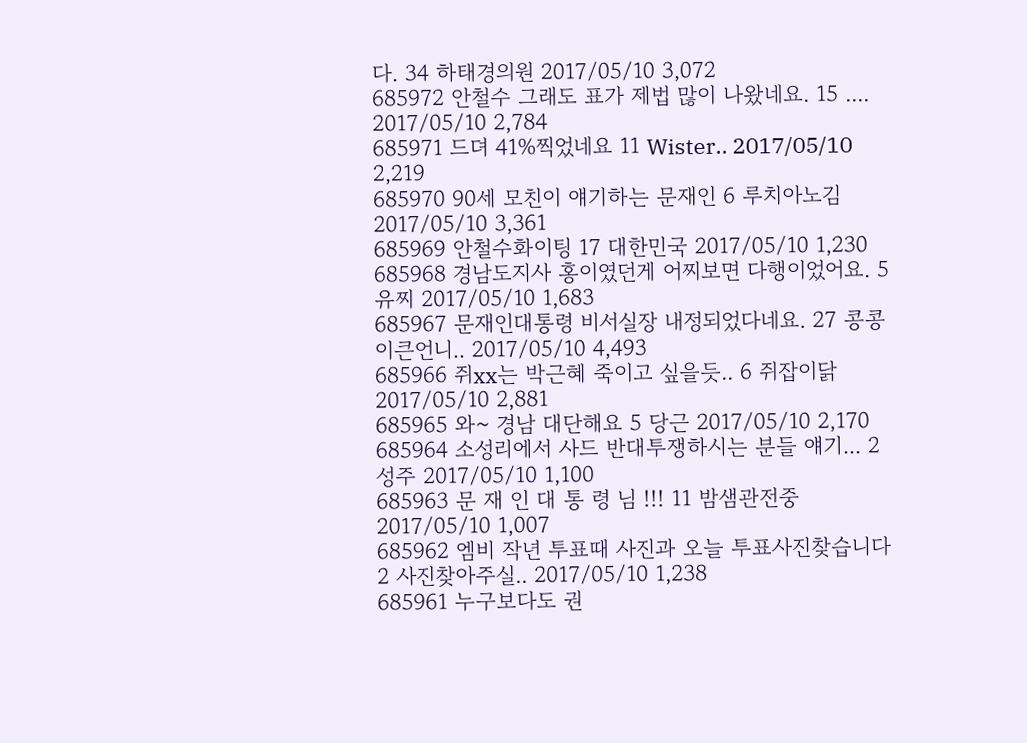다. 34 하태경의원 2017/05/10 3,072
685972 안철수 그래도 표가 제법 많이 나왔네요. 15 .... 2017/05/10 2,784
685971 드뎌 41%찍었네요 11 Wister.. 2017/05/10 2,219
685970 90세 모친이 얘기하는 문재인 6 루치아노김 2017/05/10 3,361
685969 안철수화이팅 17 대한민국 2017/05/10 1,230
685968 경남도지사 홍이였던게 어찌보면 다행이었어요. 5 유찌 2017/05/10 1,683
685967 문재인대통령 비서실장 내정되었다네요. 27 콩콩이큰언니.. 2017/05/10 4,493
685966 쥐xx는 박근혜 죽이고 싶을듯.. 6 쥐잡이닭 2017/05/10 2,881
685965 와~ 경남 대단해요 5 당근 2017/05/10 2,170
685964 소성리에서 사드 반대투쟁하시는 분들 얘기... 2 성주 2017/05/10 1,100
685963 문 재 인 대 통 령 님 !!! 11 밤샘관전중 2017/05/10 1,007
685962 엠비 작년 투표때 사진과 오늘 투표사진찾습니다 2 사진찾아주실.. 2017/05/10 1,238
685961 누구보다도 권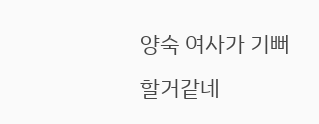양숙 여사가 기뻐할거같네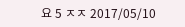요 5 ㅈㅈ 2017/05/10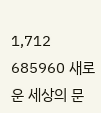1,712
685960 새로운 세상의 문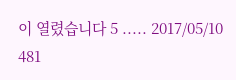이 열렸습니다 5 ..... 2017/05/10 481